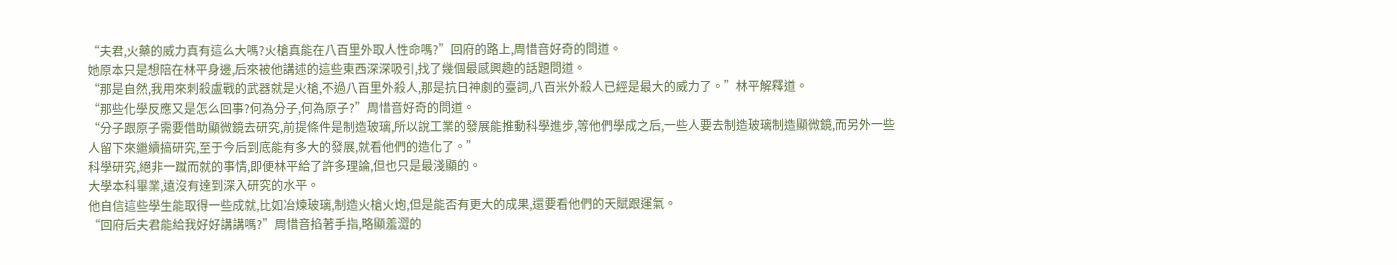“夫君,火藥的威力真有這么大嗎?火槍真能在八百里外取人性命嗎?”回府的路上,周惜音好奇的問道。
她原本只是想陪在林平身邊,后來被他講述的這些東西深深吸引,找了幾個最感興趣的話題問道。
“那是自然,我用來刺殺盧戰的武器就是火槍,不過八百里外殺人,那是抗日神劇的臺詞,八百米外殺人已經是最大的威力了。”林平解釋道。
“那些化學反應又是怎么回事?何為分子,何為原子?”周惜音好奇的問道。
“分子跟原子需要借助顯微鏡去研究,前提條件是制造玻璃,所以說工業的發展能推動科學進步,等他們學成之后,一些人要去制造玻璃制造顯微鏡,而另外一些人留下來繼續搞研究,至于今后到底能有多大的發展,就看他們的造化了。”
科學研究,絕非一蹴而就的事情,即便林平給了許多理論,但也只是最淺顯的。
大學本科畢業,遠沒有達到深入研究的水平。
他自信這些學生能取得一些成就,比如冶煉玻璃,制造火槍火炮,但是能否有更大的成果,還要看他們的天賦跟運氣。
“回府后夫君能給我好好講講嗎?”周惜音掐著手指,略顯羞澀的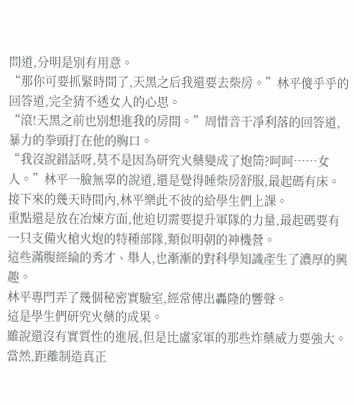問道,分明是別有用意。
“那你可要抓緊時間了,天黑之后我還要去柴房。”林平傻乎乎的回答道,完全猜不透女人的心思。
“滾!天黑之前也別想進我的房間。”周惜音干凈利落的回答道,暴力的拳頭打在他的胸口。
“我沒說錯話呀,莫不是因為研究火藥變成了炮筒?呵呵……女人。”林平一臉無辜的說道,還是覺得睡柴房舒服,最起碼有床。
接下來的幾天時間內,林平樂此不彼的給學生們上課。
重點還是放在冶煉方面,他迫切需要提升軍隊的力量,最起碼要有一只支備火槍火炮的特種部隊,類似明朝的神機營。
這些滿腹經綸的秀才、舉人,也漸漸的對科學知識產生了濃厚的興趣。
林平專門弄了幾個秘密實驗室,經常傳出轟隆的響聲。
這是學生們研究火藥的成果。
雖說還沒有實質性的進展,但是比盧家軍的那些炸藥威力要強大。
當然,距離制造真正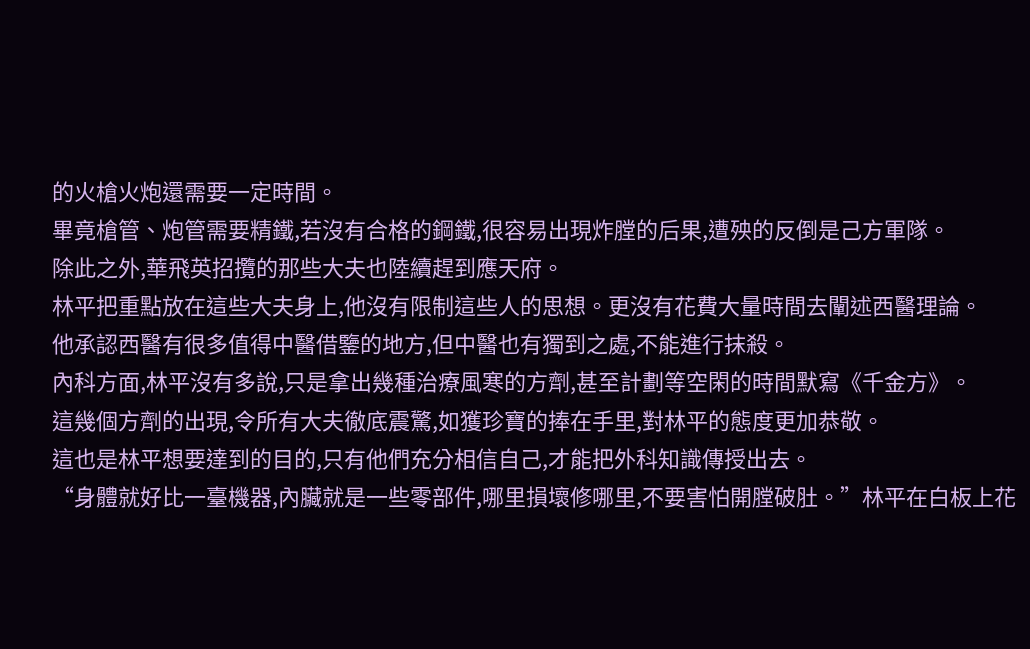的火槍火炮還需要一定時間。
畢竟槍管、炮管需要精鐵,若沒有合格的鋼鐵,很容易出現炸膛的后果,遭殃的反倒是己方軍隊。
除此之外,華飛英招攬的那些大夫也陸續趕到應天府。
林平把重點放在這些大夫身上,他沒有限制這些人的思想。更沒有花費大量時間去闡述西醫理論。
他承認西醫有很多值得中醫借鑒的地方,但中醫也有獨到之處,不能進行抹殺。
內科方面,林平沒有多說,只是拿出幾種治療風寒的方劑,甚至計劃等空閑的時間默寫《千金方》。
這幾個方劑的出現,令所有大夫徹底震驚,如獲珍寶的捧在手里,對林平的態度更加恭敬。
這也是林平想要達到的目的,只有他們充分相信自己,才能把外科知識傳授出去。
“身體就好比一臺機器,內臟就是一些零部件,哪里損壞修哪里,不要害怕開膛破肚。”林平在白板上花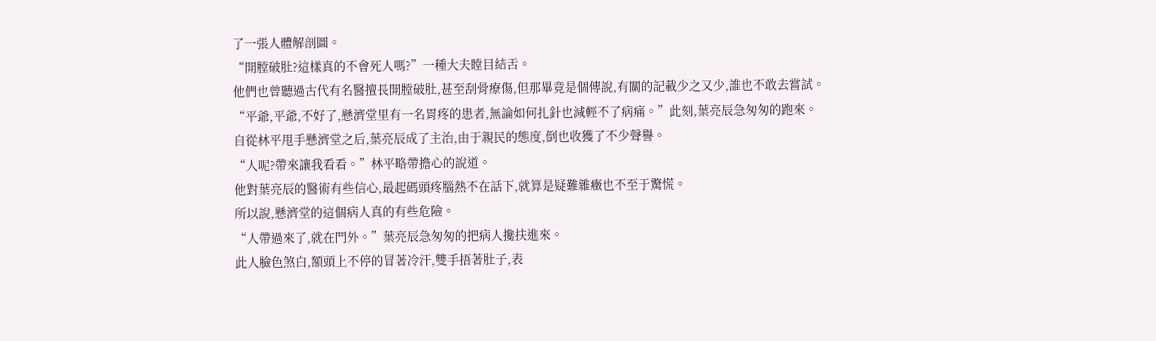了一張人體解剖圖。
“開膛破肚?這樣真的不會死人嗎?”一種大夫瞠目結舌。
他們也曾聽過古代有名醫擅長開膛破肚,甚至刮骨療傷,但那畢竟是個傳說,有關的記載少之又少,誰也不敢去嘗試。
“平爺,平爺,不好了,懸濟堂里有一名胃疼的患者,無論如何扎針也減輕不了病痛。”此刻,葉亮辰急匆匆的跑來。
自從林平甩手懸濟堂之后,葉亮辰成了主治,由于親民的態度,倒也收獲了不少聲譽。
“人呢?帶來讓我看看。”林平略帶擔心的說道。
他對葉亮辰的醫術有些信心,最起碼頭疼腦熱不在話下,就算是疑難雜癥也不至于驚慌。
所以說,懸濟堂的這個病人真的有些危險。
“人帶過來了,就在門外。”葉亮辰急匆匆的把病人攙扶進來。
此人臉色煞白,額頭上不停的冒著冷汗,雙手捂著肚子,表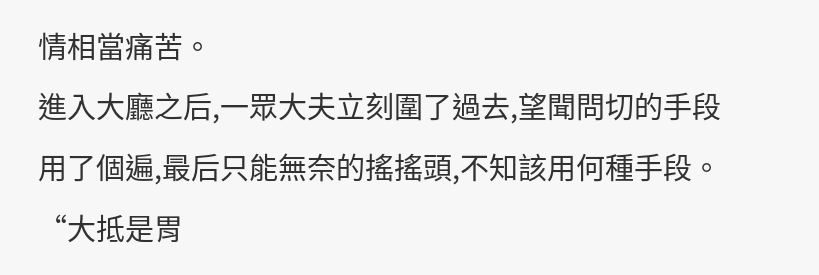情相當痛苦。
進入大廳之后,一眾大夫立刻圍了過去,望聞問切的手段用了個遍,最后只能無奈的搖搖頭,不知該用何種手段。
“大抵是胃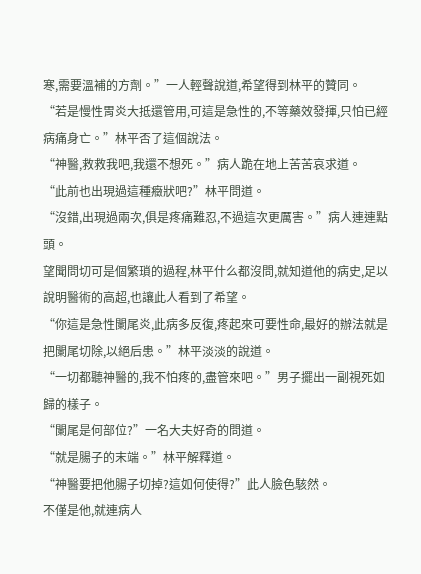寒,需要溫補的方劑。”一人輕聲說道,希望得到林平的贊同。
“若是慢性胃炎大抵還管用,可這是急性的,不等藥效發揮,只怕已經病痛身亡。”林平否了這個說法。
“神醫,救救我吧,我還不想死。”病人跪在地上苦苦哀求道。
“此前也出現過這種癥狀吧?”林平問道。
“沒錯,出現過兩次,俱是疼痛難忍,不過這次更厲害。”病人連連點頭。
望聞問切可是個繁瑣的過程,林平什么都沒問,就知道他的病史,足以說明醫術的高超,也讓此人看到了希望。
“你這是急性闌尾炎,此病多反復,疼起來可要性命,最好的辦法就是把闌尾切除,以絕后患。”林平淡淡的說道。
“一切都聽神醫的,我不怕疼的,盡管來吧。”男子擺出一副視死如歸的樣子。
“闌尾是何部位?”一名大夫好奇的問道。
“就是腸子的末端。”林平解釋道。
“神醫要把他腸子切掉?這如何使得?”此人臉色駭然。
不僅是他,就連病人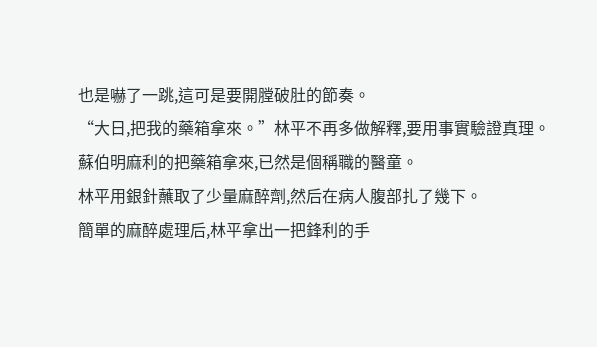也是嚇了一跳,這可是要開膛破肚的節奏。
“大日,把我的藥箱拿來。”林平不再多做解釋,要用事實驗證真理。
蘇伯明麻利的把藥箱拿來,已然是個稱職的醫童。
林平用銀針蘸取了少量麻醉劑,然后在病人腹部扎了幾下。
簡單的麻醉處理后,林平拿出一把鋒利的手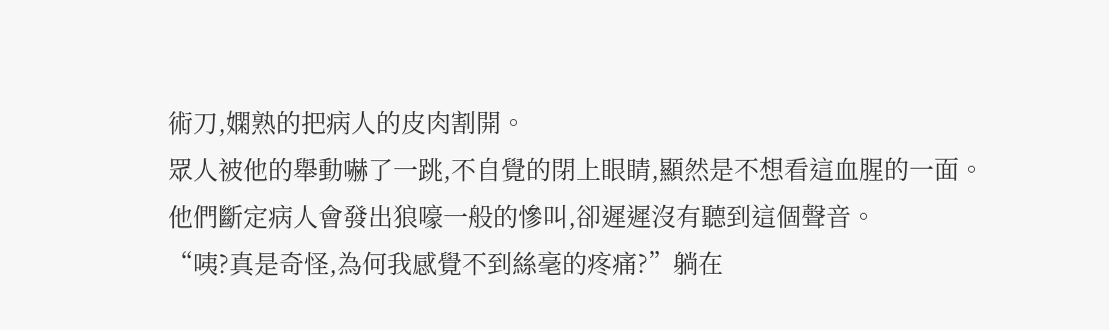術刀,嫻熟的把病人的皮肉割開。
眾人被他的舉動嚇了一跳,不自覺的閉上眼睛,顯然是不想看這血腥的一面。
他們斷定病人會發出狼嚎一般的慘叫,卻遲遲沒有聽到這個聲音。
“咦?真是奇怪,為何我感覺不到絲毫的疼痛?”躺在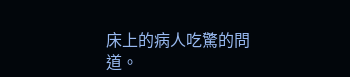床上的病人吃驚的問道。